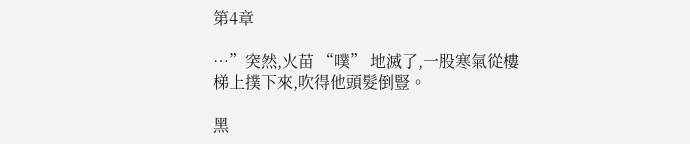第4章

…”突然,火苗 “噗” 地滅了,一股寒氣從樓梯上撲下來,吹得他頭髮倒豎。

黑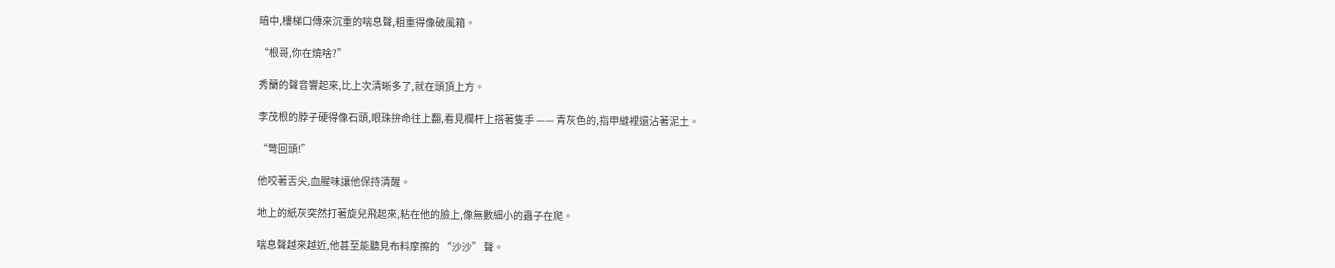暗中,樓梯口傳來沉重的喘息聲,粗重得像破風箱。

“根哥,你在燒啥?”

秀蘭的聲音響起來,比上次清晰多了,就在頭頂上方。

李茂根的脖子硬得像石頭,眼珠拚命往上翻,看見欄杆上搭著隻手 —— 青灰色的,指甲縫裡還沾著泥土。

“彆回頭!”

他咬著舌尖,血腥味讓他保持清醒。

地上的紙灰突然打著旋兒飛起來,粘在他的臉上,像無數細小的蟲子在爬。

喘息聲越來越近,他甚至能聽見布料摩擦的 “沙沙” 聲。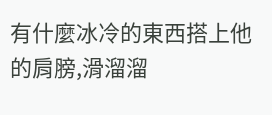有什麼冰冷的東西搭上他的肩膀,滑溜溜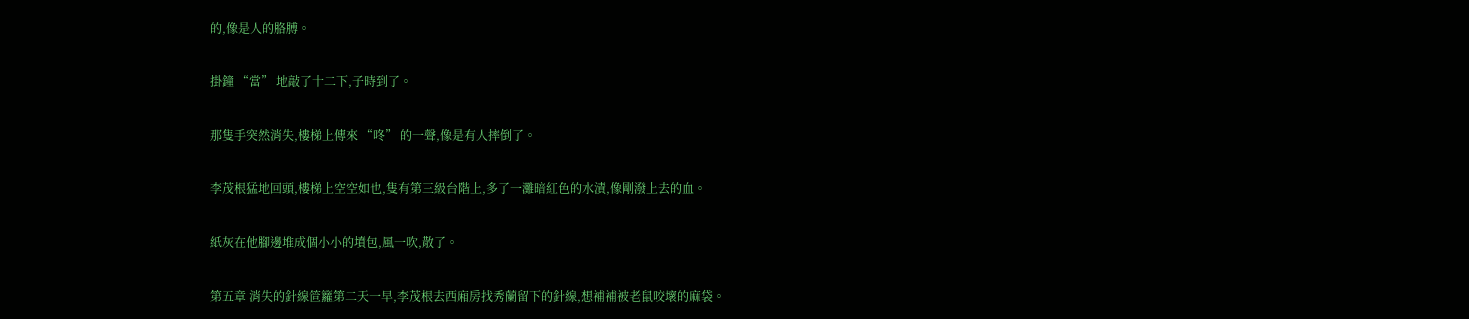的,像是人的胳膊。

掛鐘 “當” 地敲了十二下,子時到了。

那隻手突然消失,樓梯上傳來 “咚” 的一聲,像是有人摔倒了。

李茂根猛地回頭,樓梯上空空如也,隻有第三級台階上,多了一灘暗紅色的水漬,像剛潑上去的血。

紙灰在他腳邊堆成個小小的墳包,風一吹,散了。

第五章 消失的針線笸籮第二天一早,李茂根去西廂房找秀蘭留下的針線,想補補被老鼠咬壞的麻袋。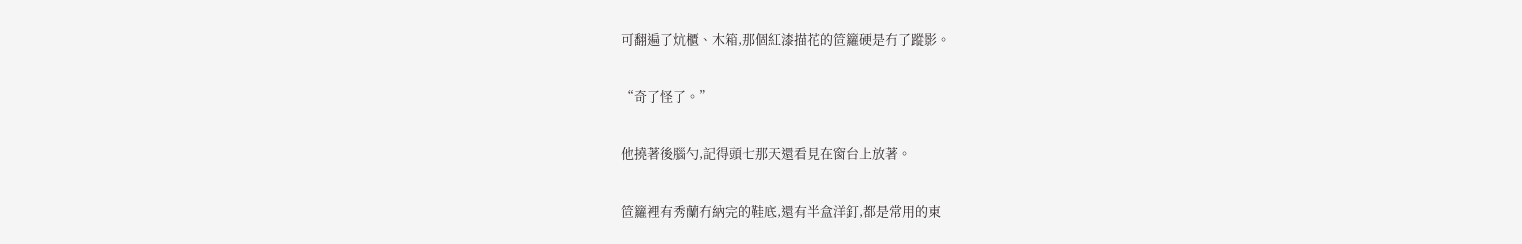可翻遍了炕櫃、木箱,那個紅漆描花的笸籮硬是冇了蹤影。

“奇了怪了。”

他撓著後腦勺,記得頭七那天還看見在窗台上放著。

笸籮裡有秀蘭冇納完的鞋底,還有半盒洋釘,都是常用的東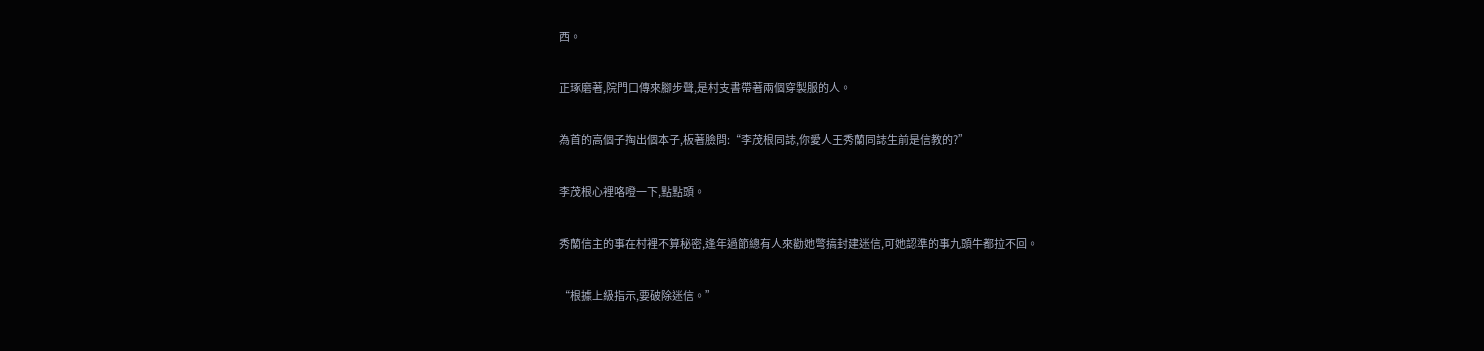西。

正琢磨著,院門口傳來腳步聲,是村支書帶著兩個穿製服的人。

為首的高個子掏出個本子,板著臉問:“李茂根同誌,你愛人王秀蘭同誌生前是信教的?”

李茂根心裡咯噔一下,點點頭。

秀蘭信主的事在村裡不算秘密,逢年過節總有人來勸她彆搞封建迷信,可她認準的事九頭牛都拉不回。

“根據上級指示,要破除迷信。”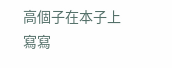高個子在本子上寫寫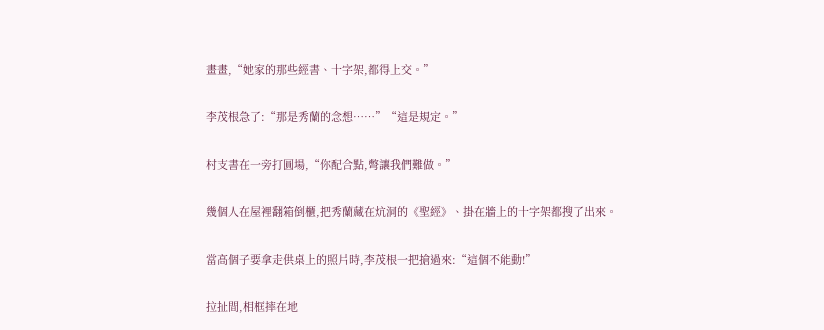畫畫,“她家的那些經書、十字架,都得上交。”

李茂根急了:“那是秀蘭的念想……”“這是規定。”

村支書在一旁打圓場,“你配合點,彆讓我們難做。”

幾個人在屋裡翻箱倒櫃,把秀蘭藏在炕洞的《聖經》、掛在牆上的十字架都搜了出來。

當高個子要拿走供桌上的照片時,李茂根一把搶過來:“這個不能動!”

拉扯間,相框摔在地